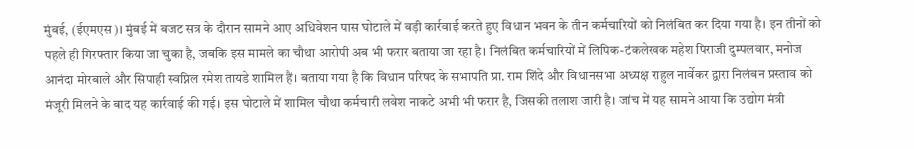मुंबई, (ईएमएस)। मुंबई में बजट सत्र के दौरान सामने आए अधिवेशन पास घोटाले में बड़ी कार्रवाई करते हुए विधान भवन के तीन कर्मचारियों को निलंबित कर दिया गया है। इन तीनों को पहले ही गिरफ्तार किया जा चुका है, जबकि इस मामले का चौथा आरोपी अब भी फरार बताया जा रहा है। निलंबित कर्मचारियों में लिपिक-टंकलेखक महेश पिराजी दुम्पलवार, मनोज आनंदा मोरबाले और सिपाही स्वप्निल रमेश तायडे शामिल हैं। बताया गया है कि विधान परिषद के सभापति प्रा. राम शिंदे और विधानसभा अध्यक्ष राहुल नार्वेकर द्वारा निलंबन प्रस्ताव को मंजूरी मिलने के बाद यह कार्रवाई की गई। इस घोटाले में शामिल चौथा कर्मचारी लवेश नाकटे अभी भी फरार है, जिसकी तलाश जारी है। जांच में यह सामने आया कि उद्योग मंत्री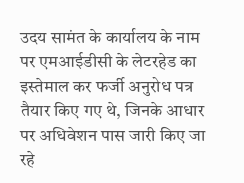उदय सामंत के कार्यालय के नाम पर एमआईडीसी के लेटरहेड का इस्तेमाल कर फर्जी अनुरोध पत्र तैयार किए गए थे, जिनके आधार पर अधिवेशन पास जारी किए जा रहे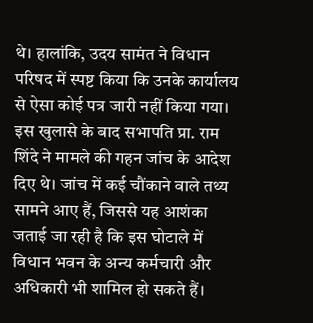थे। हालांकि, उदय सामंत ने विधान परिषद में स्पष्ट किया कि उनके कार्यालय से ऐसा कोई पत्र जारी नहीं किया गया। इस खुलासे के बाद सभापति प्रा. राम शिंदे ने मामले की गहन जांच के आदेश दिए थे। जांच में कई चौंकाने वाले तथ्य सामने आए हैं, जिससे यह आशंका जताई जा रही है कि इस घोटाले में विधान भवन के अन्य कर्मचारी और अधिकारी भी शामिल हो सकते हैं।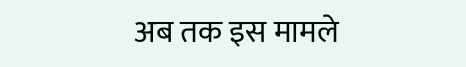अब तक इस मामले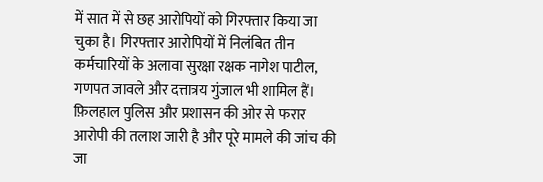में सात में से छह आरोपियों को गिरफ्तार किया जा चुका है। गिरफ्तार आरोपियों में निलंबित तीन कर्मचारियों के अलावा सुरक्षा रक्षक नागेश पाटील, गणपत जावले और दत्तात्रय गुंजाल भी शामिल हैं। फ़िलहाल पुलिस और प्रशासन की ओर से फरार आरोपी की तलाश जारी है और पूरे मामले की जांच की जा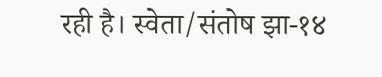रही है। स्वेता/संतोष झा-१४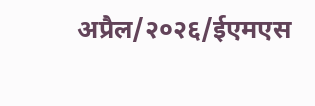अप्रैल/२०२६/ईएमएस